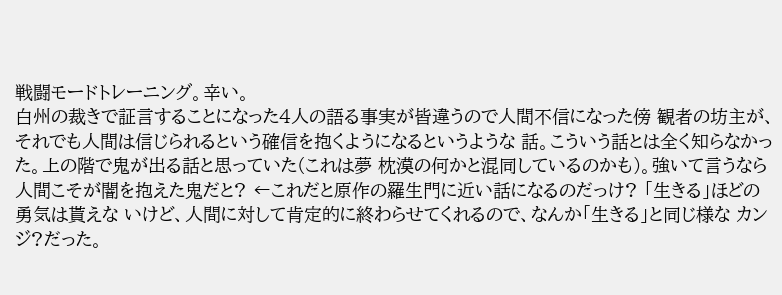戦闘モードトレーニング。辛い。
白州の裁きで証言することになった4人の語る事実が皆違うので人間不信になった傍 観者の坊主が、それでも人間は信じられるという確信を抱くようになるというような 話。こういう話とは全く知らなかった。上の階で鬼が出る話と思っていた(これは夢 枕漠の何かと混同しているのかも)。強いて言うなら人間こそが闇を抱えた鬼だと? ←これだと原作の羅生門に近い話になるのだっけ? 「生きる」ほどの勇気は貰えな いけど、人間に対して肯定的に終わらせてくれるので、なんか「生きる」と同じ様な カンジ?だった。